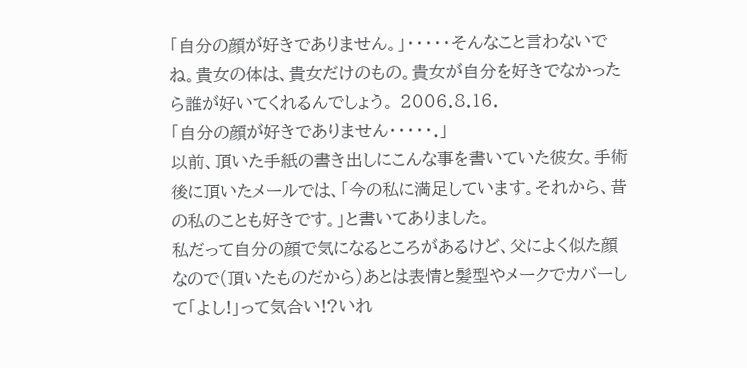「自分の顔が好きでありません。」・・・・・そんなこと言わないでね。貴女の体は、貴女だけのもの。貴女が自分を好きでなかったら誰が好いてくれるんでしょう。 2006.8.16.
「自分の顔が好きでありません・・・・・.」
以前、頂いた手紙の書き出しにこんな事を書いていた彼女。手術後に頂いたメールでは、「今の私に満足しています。それから、昔の私のことも好きです。」と書いてありました。
私だって自分の顔で気になるところがあるけど、父によく似た顔なので(頂いたものだから)あとは表情と髪型やメークでカバーして「よし!」って気合い!?いれ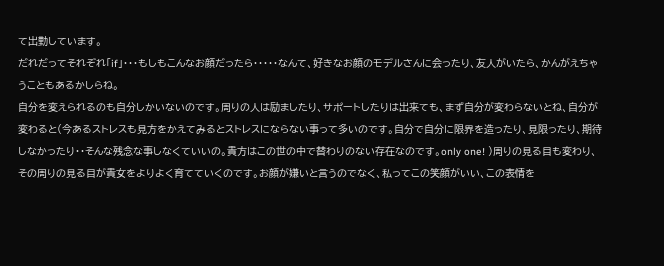て出勤しています。
だれだってそれぞれ「if」・・・もしもこんなお顔だったら・・・・・なんて、好きなお顔のモデルさんに会ったり、友人がいたら、かんがえちゃうこともあるかしらね。
自分を変えられるのも自分しかいないのです。周りの人は励ましたり、サポートしたりは出来ても、まず自分が変わらないとね、自分が変わると(今あるストレスも見方をかえてみるとストレスにならない事って多いのです。自分で自分に限界を造ったり、見限ったり、期待しなかったり・・そんな残念な事しなくていいの。貴方はこの世の中で替わりのない存在なのです。only one! )周りの見る目も変わり、その周りの見る目が貴女をよりよく育てていくのです。お顔が嫌いと言うのでなく、私ってこの笑顔がいい、この表情を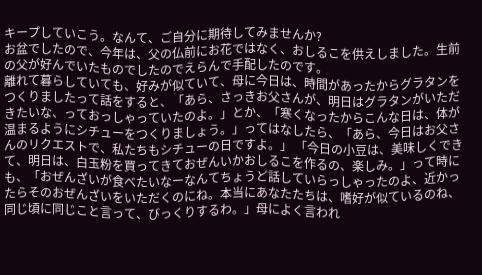キープしていこう。なんて、ご自分に期待してみませんか?
お盆でしたので、今年は、父の仏前にお花ではなく、おしるこを供えしました。生前の父が好んでいたものでしたのでえらんで手配したのです。
離れて暮らしていても、好みが似ていて、母に今日は、時間があったからグラタンをつくりましたって話をすると、「あら、さっきお父さんが、明日はグラタンがいただきたいな、っておっしゃっていたのよ。」とか、「寒くなったからこんな日は、体が温まるようにシチューをつくりましょう。」ってはなしたら、「あら、今日はお父さんのリクエストで、私たちもシチューの日ですよ。」 「今日の小豆は、美味しくできて、明日は、白玉粉を買ってきておぜんいかおしるこを作るの、楽しみ。」って時にも、「おぜんざいが食べたいなーなんてちょうど話していらっしゃったのよ、近かったらそのおぜんざいをいただくのにね。本当にあなたたちは、嗜好が似ているのね、同じ頃に同じこと言って、びっくりするわ。」母によく言われ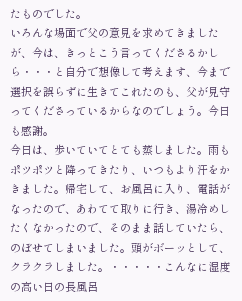たものでした。
いろんな場面で父の意見を求めてきましたが、今は、きっとこう言ってくださるかしら・・・と自分で想像して考えます、今まで選択を誤らずに生きてこれたのも、父が見守ってくださっているからなのでしょう。今日も感謝。
今日は、歩いていてとても蒸しました。雨もポツポツと降ってきたり、いつもより汗をかきました。帰宅して、お風呂に入り、電話がなったので、あわてて取りに行き、湯冷めしたくなかったので、そのまま話していたら、のぼせてしまいました。頭がボーッとして、クラクラしました。・・・・・こんなに湿度の高い日の長風呂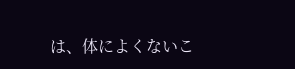は、体によくないこ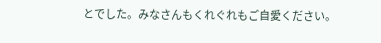とでした。みなさんもくれぐれもご自愛ください。